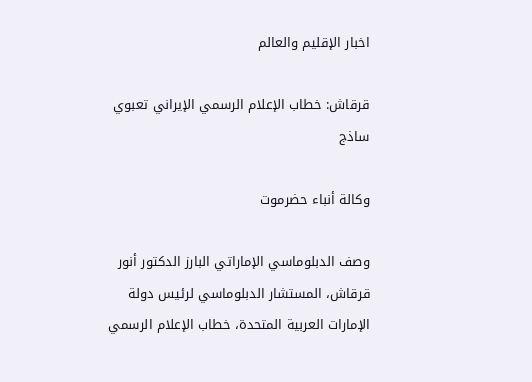اخبار الإقليم والعالم

قرقاش: خطاب الإعلام الرسمي الإيراني تعبوي ساذج

وكالة أنباء حضرموت

وصف الدبلوماسي الإماراتي البارز الدكتور أنور قرقاش، المستشار الدبلوماسي لرئيس دولة الإمارات العربية المتحدة، خطاب الإعلام الرسمي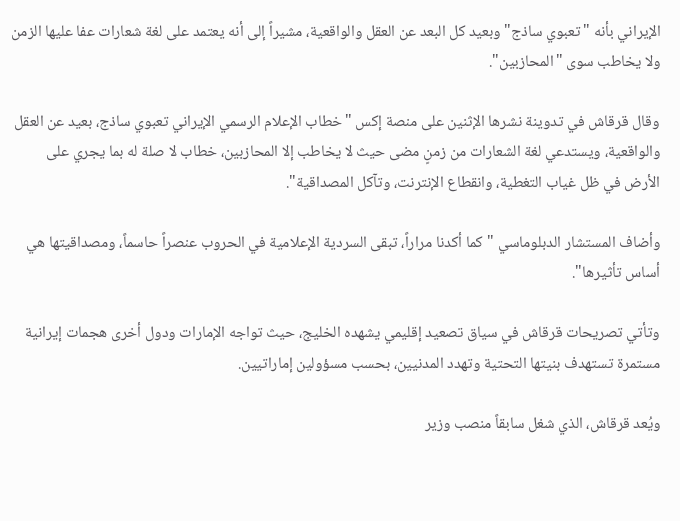الإيراني بأنه "تعبوي ساذج" وبعيد كل البعد عن العقل والواقعية، مشيراً إلى أنه يعتمد على لغة شعارات عفا عليها الزمن ولا يخاطب سوى "المحازبين".

وقال قرقاش في تدوينة نشرها الإثنين على منصة إكس "خطاب الإعلام الرسمي الإيراني تعبوي ساذج، بعيد عن العقل والواقعية، ويستدعي لغة الشعارات من زمنٍ مضى حيث لا يخاطب إلا المحازبين، خطاب لا صلة له بما يجري على الأرض في ظل غياب التغطية، وانقطاع الإنترنت، وتآكل المصداقية".

وأضاف المستشار الدبلوماسي "كما أكدنا مراراً، تبقى السردية الإعلامية في الحروب عنصراً حاسماً، ومصداقيتها هي أساس تأثيرها".

وتأتي تصريحات قرقاش في سياق تصعيد إقليمي يشهده الخليج، حيث تواجه الإمارات ودول أخرى هجمات إيرانية مستمرة تستهدف بنيتها التحتية وتهدد المدنيين، بحسب مسؤولين إماراتيين.

ويُعد قرقاش، الذي شغل سابقاً منصب وزير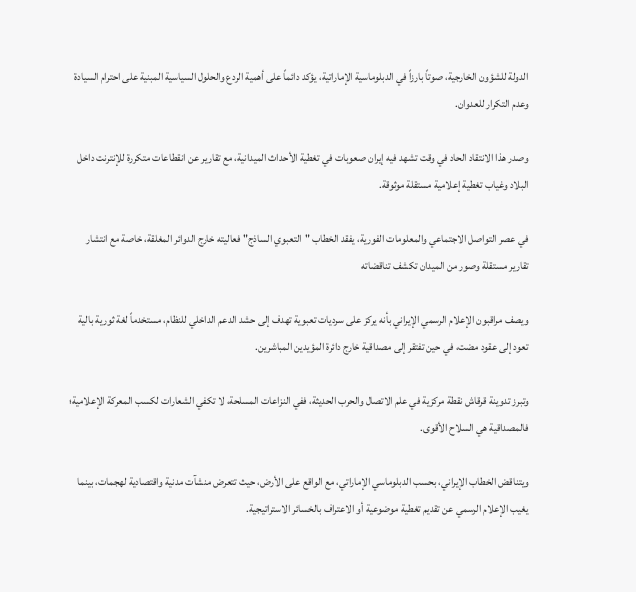الدولة للشؤون الخارجية، صوتاً بارزاً في الدبلوماسية الإماراتية، يؤكد دائماً على أهمية الردع والحلول السياسية المبنية على احترام السيادة وعدم التكرار للعدوان.

وصدر هذا الانتقاد الحاد في وقت تشهد فيه إيران صعوبات في تغطية الأحداث الميدانية، مع تقارير عن انقطاعات متكررة للإنترنت داخل البلاد وغياب تغطية إعلامية مستقلة موثوقة.

في عصر التواصل الاجتماعي والمعلومات الفورية، يفقد الخطاب "التعبوي الساذج" فعاليته خارج الدوائر المغلقة، خاصة مع انتشار تقارير مستقلة وصور من الميدان تكشف تناقضاته

ويصف مراقبون الإعلام الرسمي الإيراني بأنه يركز على سرديات تعبوية تهدف إلى حشد الدعم الداخلي للنظام، مستخدماً لغة ثورية بالية تعود إلى عقود مضت، في حين تفتقر إلى مصداقية خارج دائرة المؤيدين المباشرين.

وتبرز تدوينة قرقاش نقطة مركزية في علم الاتصال والحرب الحديثة، ففي النزاعات المسلحة، لا تكفي الشعارات لكسب المعركة الإعلامية؛ فالمصداقية هي السلاح الأقوى.

ويتناقض الخطاب الإيراني، بحسب الدبلوماسي الإماراتي، مع الواقع على الأرض، حيث تتعرض منشآت مدنية واقتصادية لهجمات، بينما يغيب الإعلام الرسمي عن تقديم تغطية موضوعية أو الاعتراف بالخسائر الاستراتيجية.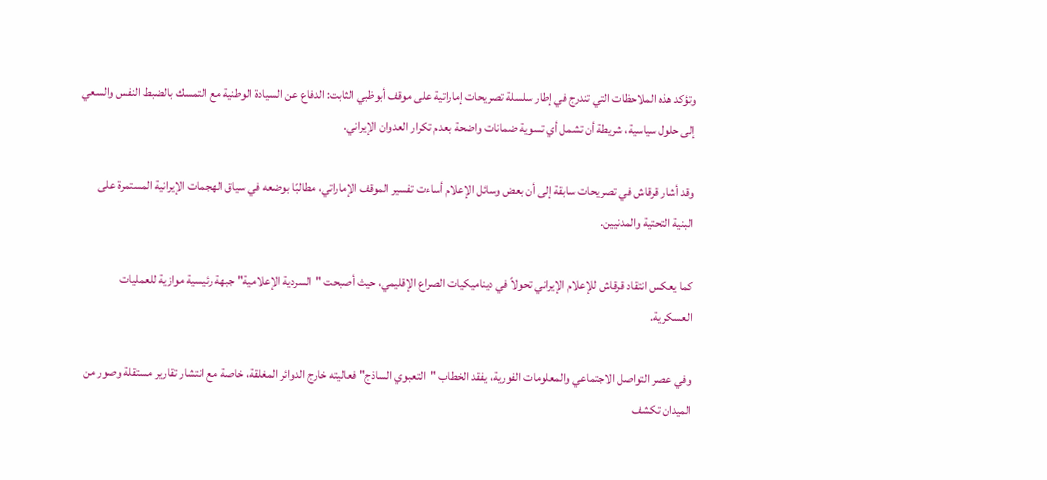وتؤكد هذه الملاحظات التي تندرج في إطار سلسلة تصريحات إماراتية على موقف أبوظبي الثابت: الدفاع عن السيادة الوطنية مع التمسك بالضبط النفس والسعي إلى حلول سياسية، شريطة أن تشمل أي تسوية ضمانات واضحة بعدم تكرار العدوان الإيراني.

وقد أشار قرقاش في تصريحات سابقة إلى أن بعض وسائل الإعلام أساءت تفسير الموقف الإماراتي، مطالبًا بوضعه في سياق الهجمات الإيرانية المستمرة على البنية التحتية والمدنيين.

كما يعكس انتقاد قرقاش للإعلام الإيراني تحولاً في ديناميكيات الصراع الإقليمي، حيث أصبحت "السردية الإعلامية" جبهة رئيسية موازية للعمليات العسكرية.

وفي عصر التواصل الاجتماعي والمعلومات الفورية، يفقد الخطاب "التعبوي الساذج" فعاليته خارج الدوائر المغلقة، خاصة مع انتشار تقارير مستقلة وصور من الميدان تكشف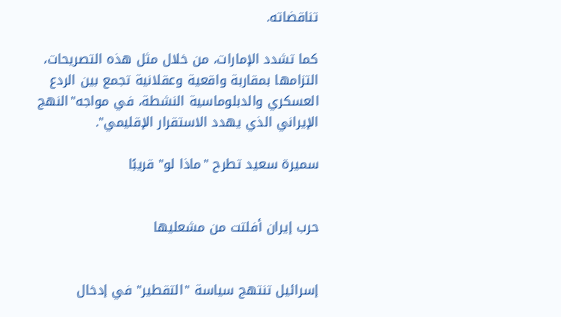تناقضاته.

كما تشدد الإمارات، من خلال مثل هذه التصريحات، التزامها بمقاربة واقعية وعقلانية تجمع بين الردع العسكري والدبلوماسية النشطة، في مواجه"النهج الإيراني الذي يهدد الاستقرار الإقليمي".

سميرة سعيد تطرح "ماذا لو" قريبًا


حرب إيران أفلتت من مشعليها


إسرائيل تنتهج سياسة "التقطير" في إدخال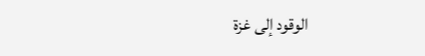الوقود إلى غزة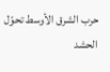حرب الشرق الأوسط تحوّل الحشد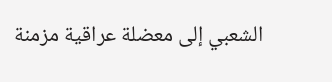الشعبي إلى معضلة عراقية مزمنة